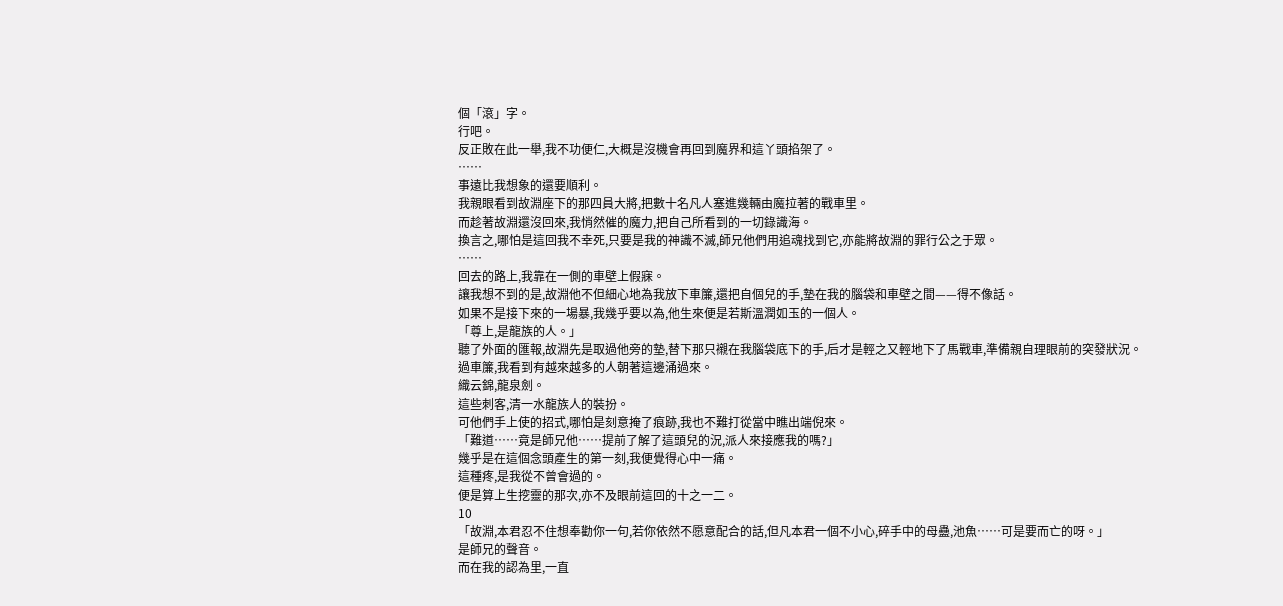個「滾」字。
行吧。
反正敗在此一舉,我不功便仁,大概是沒機會再回到魔界和這丫頭掐架了。
……
事遠比我想象的還要順利。
我親眼看到故淵座下的那四員大將,把數十名凡人塞進幾輛由魔拉著的戰車里。
而趁著故淵還沒回來,我悄然催的魔力,把自己所看到的一切錄識海。
換言之,哪怕是這回我不幸死,只要是我的神識不滅,師兄他們用追魂找到它,亦能將故淵的罪行公之于眾。
……
回去的路上,我靠在一側的車壁上假寐。
讓我想不到的是,故淵他不但細心地為我放下車簾,還把自個兒的手,墊在我的腦袋和車壁之間——得不像話。
如果不是接下來的一場暴,我幾乎要以為,他生來便是若斯溫潤如玉的一個人。
「尊上,是龍族的人。」
聽了外面的匯報,故淵先是取過他旁的墊,替下那只襯在我腦袋底下的手,后才是輕之又輕地下了馬戰車,準備親自理眼前的突發狀況。
過車簾,我看到有越來越多的人朝著這邊涌過來。
織云錦,龍泉劍。
這些刺客,清一水龍族人的裝扮。
可他們手上使的招式,哪怕是刻意掩了痕跡,我也不難打從當中瞧出端倪來。
「難道……竟是師兄他……提前了解了這頭兒的況,派人來接應我的嗎?」
幾乎是在這個念頭產生的第一刻,我便覺得心中一痛。
這種疼,是我從不曾會過的。
便是算上生挖靈的那次,亦不及眼前這回的十之一二。
10
「故淵,本君忍不住想奉勸你一句,若你依然不愿意配合的話,但凡本君一個不小心,碎手中的母蠱,池魚……可是要而亡的呀。」
是師兄的聲音。
而在我的認為里,一直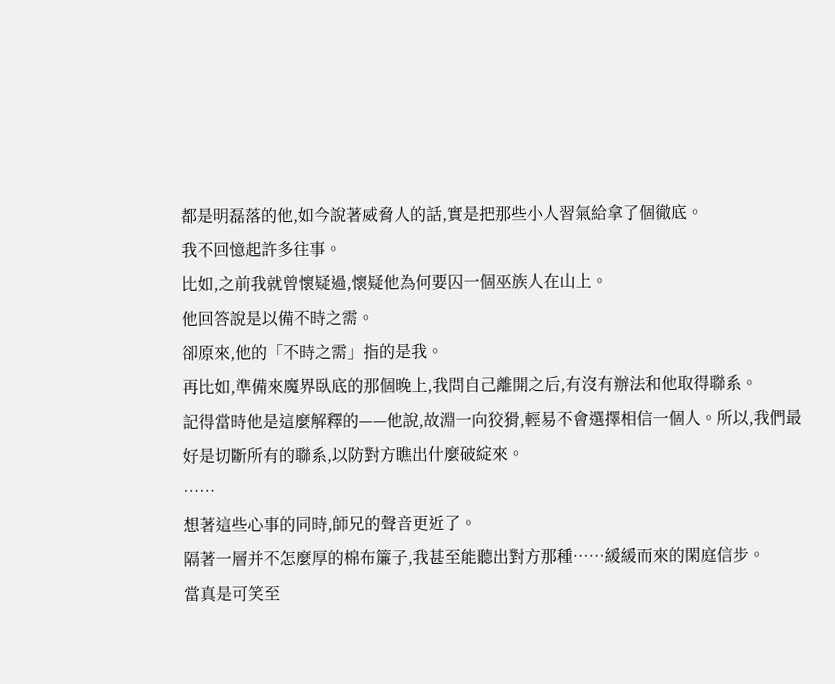都是明磊落的他,如今說著威脅人的話,實是把那些小人習氣給拿了個徹底。
我不回憶起許多往事。
比如,之前我就曾懷疑過,懷疑他為何要囚一個巫族人在山上。
他回答說是以備不時之需。
卻原來,他的「不時之需」指的是我。
再比如,準備來魔界臥底的那個晚上,我問自己離開之后,有沒有辦法和他取得聯系。
記得當時他是這麼解釋的——他說,故淵一向狡猾,輕易不會選擇相信一個人。所以,我們最好是切斷所有的聯系,以防對方瞧出什麼破綻來。
……
想著這些心事的同時,師兄的聲音更近了。
隔著一層并不怎麼厚的棉布簾子,我甚至能聽出對方那種……緩緩而來的閑庭信步。
當真是可笑至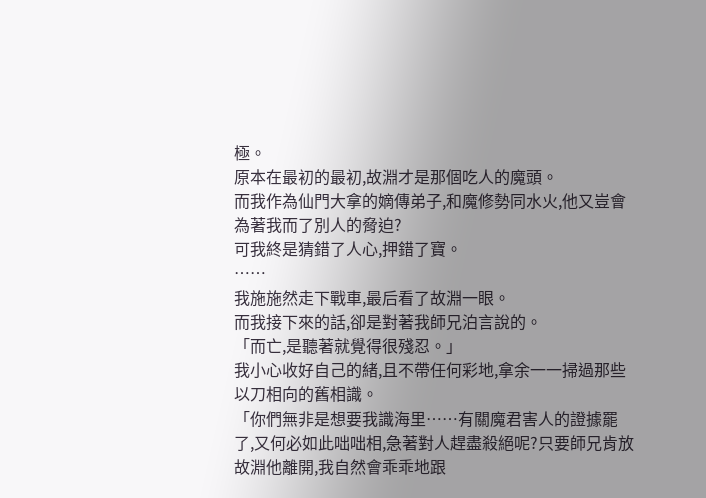極。
原本在最初的最初,故淵才是那個吃人的魔頭。
而我作為仙門大拿的嫡傳弟子,和魔修勢同水火,他又豈會為著我而了別人的脅迫?
可我終是猜錯了人心,押錯了寶。
……
我施施然走下戰車,最后看了故淵一眼。
而我接下來的話,卻是對著我師兄泊言說的。
「而亡,是聽著就覺得很殘忍。」
我小心收好自己的緒,且不帶任何彩地,拿余一一掃過那些以刀相向的舊相識。
「你們無非是想要我識海里……有關魔君害人的證據罷了,又何必如此咄咄相,急著對人趕盡殺絕呢?只要師兄肯放故淵他離開,我自然會乖乖地跟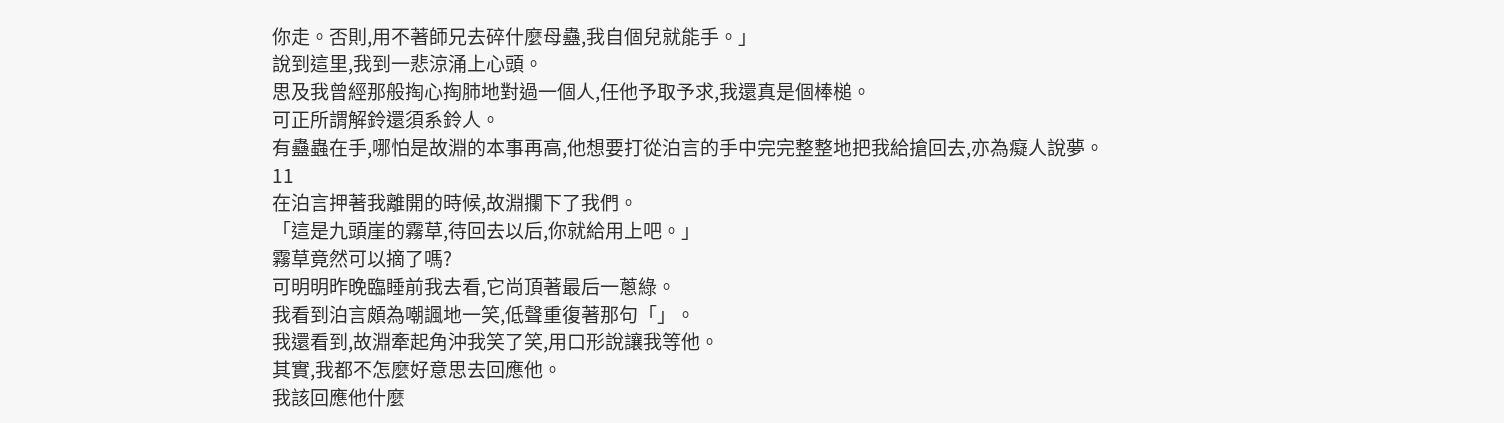你走。否則,用不著師兄去碎什麼母蠱,我自個兒就能手。」
說到這里,我到一悲涼涌上心頭。
思及我曾經那般掏心掏肺地對過一個人,任他予取予求,我還真是個棒槌。
可正所謂解鈴還須系鈴人。
有蠱蟲在手,哪怕是故淵的本事再高,他想要打從泊言的手中完完整整地把我給搶回去,亦為癡人說夢。
11
在泊言押著我離開的時候,故淵攔下了我們。
「這是九頭崖的霧草,待回去以后,你就給用上吧。」
霧草竟然可以摘了嗎?
可明明昨晚臨睡前我去看,它尚頂著最后一蔥綠。
我看到泊言頗為嘲諷地一笑,低聲重復著那句「」。
我還看到,故淵牽起角沖我笑了笑,用口形說讓我等他。
其實,我都不怎麼好意思去回應他。
我該回應他什麼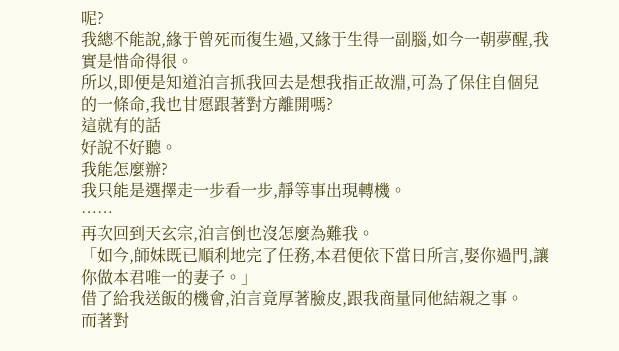呢?
我總不能說,緣于曾死而復生過,又緣于生得一副腦,如今一朝夢醒,我實是惜命得很。
所以,即便是知道泊言抓我回去是想我指正故淵,可為了保住自個兒的一條命,我也甘愿跟著對方離開嗎?
這就有的話
好說不好聽。
我能怎麼辦?
我只能是選擇走一步看一步,靜等事出現轉機。
……
再次回到天玄宗,泊言倒也沒怎麼為難我。
「如今,師妹既已順利地完了任務,本君便依下當日所言,娶你過門,讓你做本君唯一的妻子。」
借了給我送飯的機會,泊言竟厚著臉皮,跟我商量同他結親之事。
而著對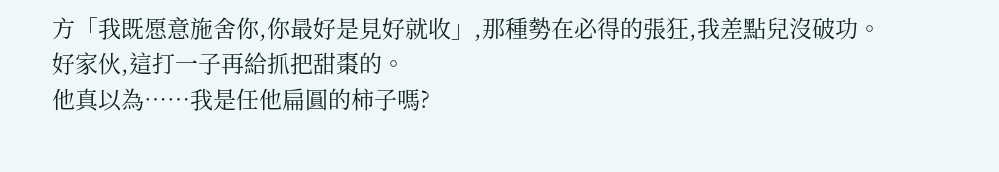方「我既愿意施舍你,你最好是見好就收」,那種勢在必得的張狂,我差點兒沒破功。
好家伙,這打一子再給抓把甜棗的。
他真以為……我是任他扁圓的柿子嗎?